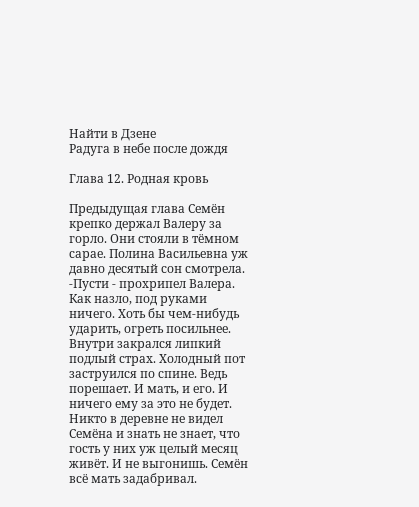Найти в Дзене
Радуга в небе после дождя

Глава 12. Родная кровь

Предыдущая глава Семён крепко держал Валеру за горло. Они стояли в тёмном сарае. Полина Васильевна уж давно десятый сон смотрела. -Пусти - прохрипел Валера. Как назло, под руками ничего. Хоть бы чем-нибудь ударить, огреть посильнее. Внутри закрался липкий подлый страх. Холодный пот заструился по спине. Ведь порешает. И мать, и его. И ничего ему за это не будет. Никто в деревне не видел Семёна и знать не знает, что гость у них уж целый месяц живёт. И не выгонишь. Семён всё мать задабривал.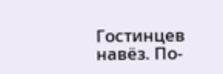Гостинцев навёз. По-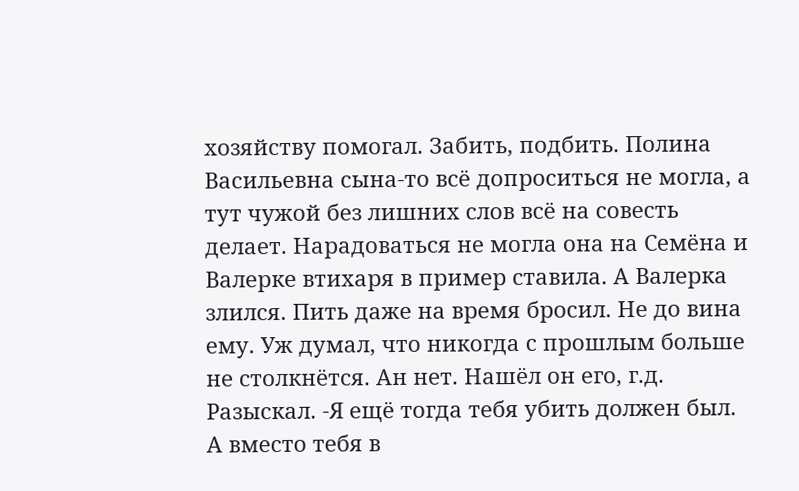хозяйству помогал. Забить, подбить. Полина Васильевна сына-то всё допроситься не могла, а тут чужой без лишних слов всё на совесть делает. Нарадоваться не могла она на Семёна и Валерке втихаря в пример ставила. А Валерка злился. Пить даже на время бросил. Не до вина ему. Уж думал, что никогда с прошлым больше не столкнётся. Ан нет. Нашёл он его, г.д. Разыскал. -Я ещё тогда тебя убить должен был. А вместо тебя в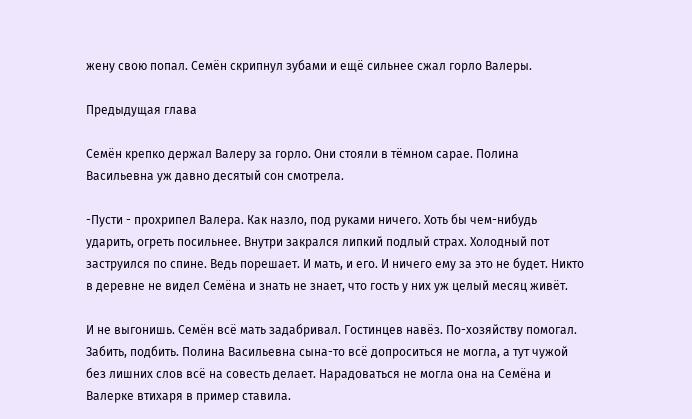жену свою попал. Семён скрипнул зубами и ещё сильнее сжал горло Валеры.

Предыдущая глава

Семён крепко держал Валеру за горло. Они стояли в тёмном сарае. Полина Васильевна уж давно десятый сон смотрела.

-Пусти - прохрипел Валера. Как назло, под руками ничего. Хоть бы чем-нибудь ударить, огреть посильнее. Внутри закрался липкий подлый страх. Холодный пот заструился по спине. Ведь порешает. И мать, и его. И ничего ему за это не будет. Никто в деревне не видел Семёна и знать не знает, что гость у них уж целый месяц живёт.

И не выгонишь. Семён всё мать задабривал. Гостинцев навёз. По-хозяйству помогал. Забить, подбить. Полина Васильевна сына-то всё допроситься не могла, а тут чужой без лишних слов всё на совесть делает. Нарадоваться не могла она на Семёна и Валерке втихаря в пример ставила.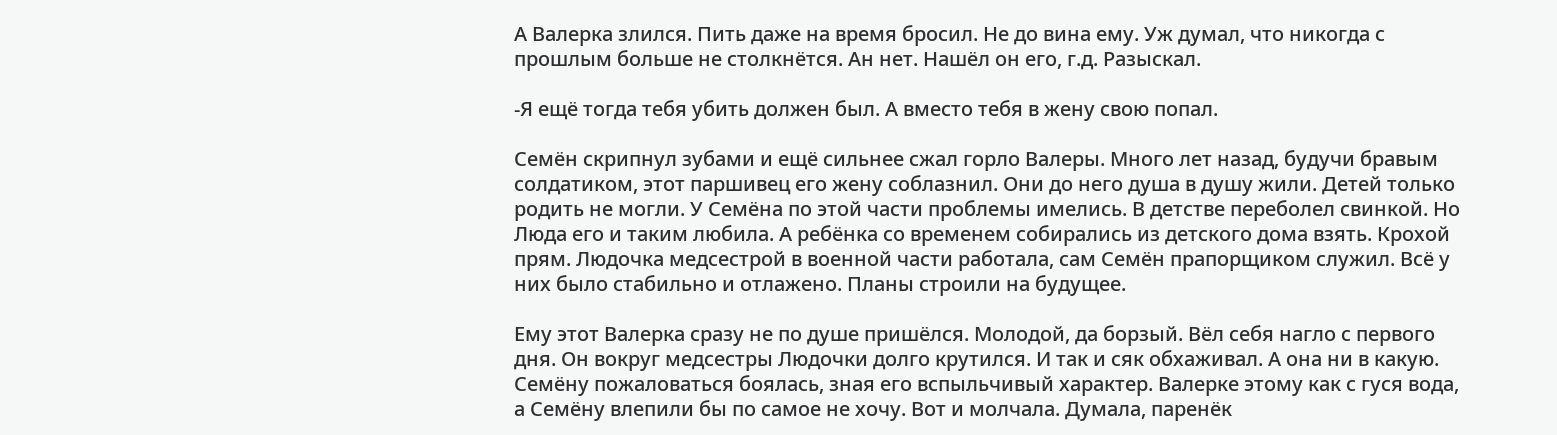А Валерка злился. Пить даже на время бросил. Не до вина ему. Уж думал, что никогда с прошлым больше не столкнётся. Ан нет. Нашёл он его, г.д. Разыскал.

-Я ещё тогда тебя убить должен был. А вместо тебя в жену свою попал.

Семён скрипнул зубами и ещё сильнее сжал горло Валеры. Много лет назад, будучи бравым солдатиком, этот паршивец его жену соблазнил. Они до него душа в душу жили. Детей только родить не могли. У Семёна по этой части проблемы имелись. В детстве переболел свинкой. Но Люда его и таким любила. А ребёнка со временем собирались из детского дома взять. Крохой прям. Людочка медсестрой в военной части работала, сам Семён прапорщиком служил. Всё у них было стабильно и отлажено. Планы строили на будущее.

Ему этот Валерка сразу не по душе пришёлся. Молодой, да борзый. Вёл себя нагло с первого дня. Он вокруг медсестры Людочки долго крутился. И так и сяк обхаживал. А она ни в какую. Семёну пожаловаться боялась, зная его вспыльчивый характер. Валерке этому как с гуся вода, а Семёну влепили бы по самое не хочу. Вот и молчала. Думала, паренёк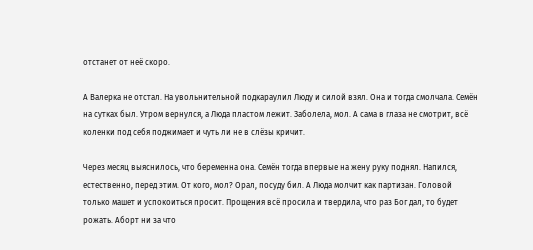отстанет от неё скоро.

А Валерка не отстал. На увольнительной подкараулил Люду и силой взял. Она и тогда смолчала. Семён на сутках был. Утром вернулся, а Люда пластом лежит. Заболела, мол. А сама в глаза не смотрит, всё коленки под себя поджимает и чуть ли не в слёзы кричит.

Через месяц выяснилось, что беременна она. Семён тогда впервые на жену руку поднял. Напился, естественно, перед этим. От кого, мол? Орал, посуду бил. А Люда молчит как партизан. Головой только машет и успокоиться просит. Прощения всё просила и твердила, что раз Бог дал, то будет рожать. Аборт ни за что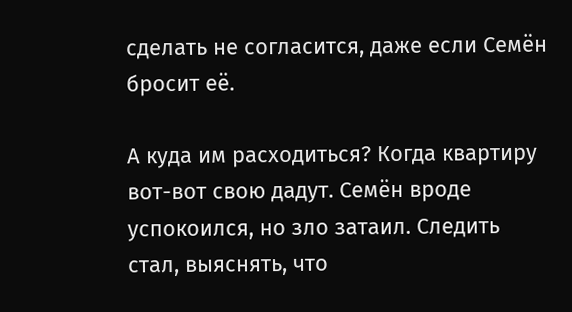сделать не согласится, даже если Семён бросит её.

А куда им расходиться? Когда квартиру вот-вот свою дадут. Семён вроде успокоился, но зло затаил. Следить стал, выяснять, что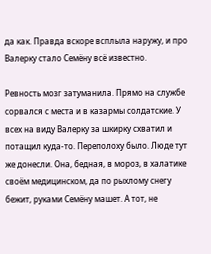да как. Правда вскоре всплыла наружу, и про Валерку стало Семёну всё известно.

Ревность мозг затуманила. Прямо на службе сорвался с места и в казармы солдатские. У всех на виду Валерку за шкирку схватил и потащил куда-то. Переполоху было. Люде тут же донесли. Она, бедная, в мороз, в халатике своём медицинском, да по рыхлому снегу бежит, руками Семёну машет. А тот, не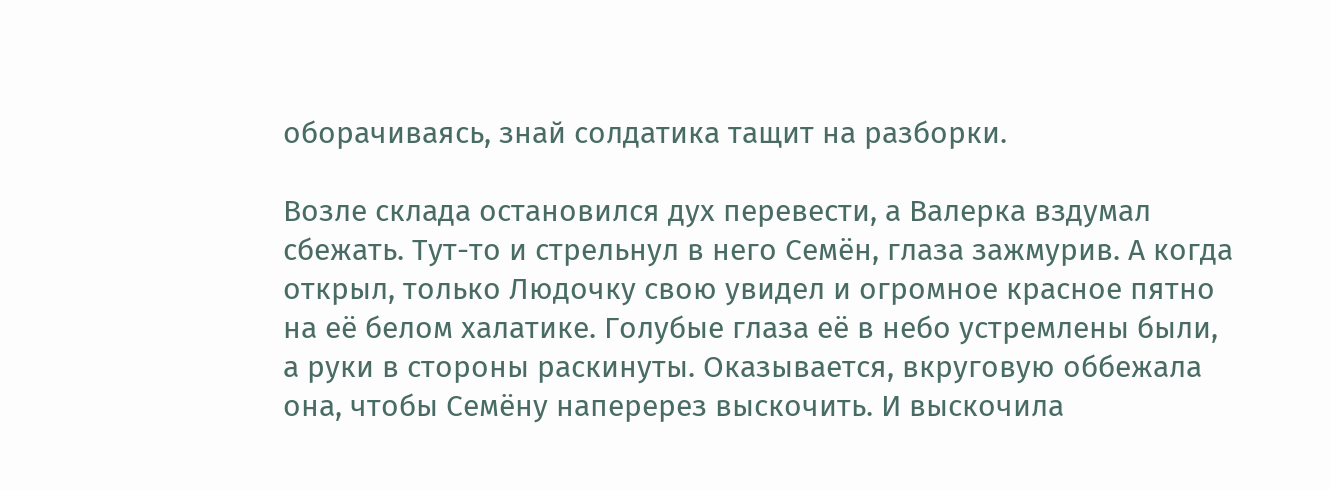оборачиваясь, знай солдатика тащит на разборки.

Возле склада остановился дух перевести, а Валерка вздумал сбежать. Тут-то и стрельнул в него Семён, глаза зажмурив. А когда открыл, только Людочку свою увидел и огромное красное пятно на её белом халатике. Голубые глаза её в небо устремлены были, а руки в стороны раскинуты. Оказывается, вкруговую оббежала она, чтобы Семёну наперерез выскочить. И выскочила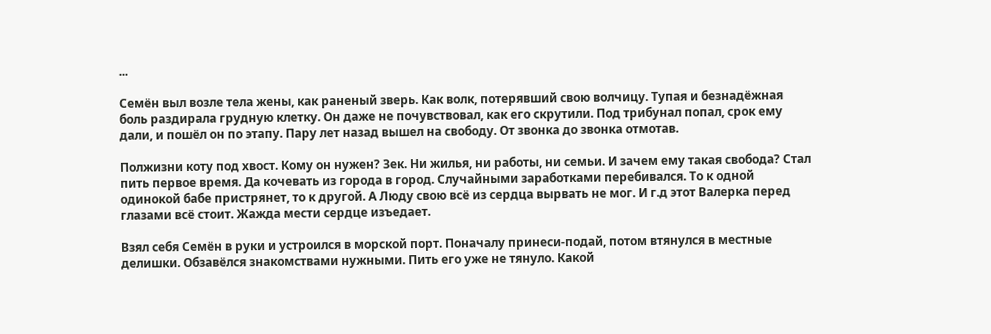...

Семён выл возле тела жены, как раненый зверь. Как волк, потерявший свою волчицу. Тупая и безнадёжная боль раздирала грудную клетку. Он даже не почувствовал, как его скрутили. Под трибунал попал, срок ему дали, и пошёл он по этапу. Пару лет назад вышел на свободу. От звонка до звонка отмотав.

Полжизни коту под хвост. Кому он нужен? Зек. Ни жилья, ни работы, ни семьи. И зачем ему такая свобода? Стал пить первое время. Да кочевать из города в город. Случайными заработками перебивался. То к одной одинокой бабе пристрянет, то к другой. А Люду свою всё из сердца вырвать не мог. И г.д этот Валерка перед глазами всё стоит. Жажда мести сердце изъедает.

Взял себя Семён в руки и устроился в морской порт. Поначалу принеси-подай, потом втянулся в местные делишки. Обзавёлся знакомствами нужными. Пить его уже не тянуло. Какой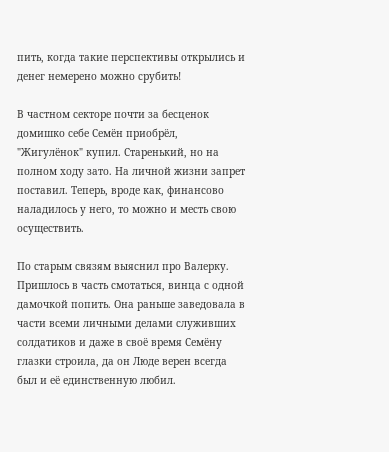пить, когда такие перспективы открылись и денег немерено можно срубить!

В частном секторе почти за бесценок домишко себе Семён приобрёл, "Жигулёнок" купил. Старенький, но на полном ходу зато. На личной жизни запрет поставил. Теперь, вроде как, финансово наладилось у него, то можно и месть свою осуществить.

По старым связям выяснил про Валерку. Пришлось в часть смотаться, винца с одной дамочкой попить. Она раньше заведовала в части всеми личными делами служивших солдатиков и даже в своё время Семёну глазки строила, да он Люде верен всегда был и её единственную любил.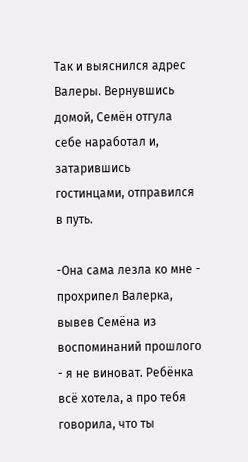Так и выяснился адрес Валеры. Вернувшись домой, Семён отгула себе наработал и, затарившись гостинцами, отправился в путь.

-Она сама лезла ко мне - прохрипел Валерка, вывев Семёна из воспоминаний прошлого - я не виноват. Ребёнка всё хотела, а про тебя говорила, что ты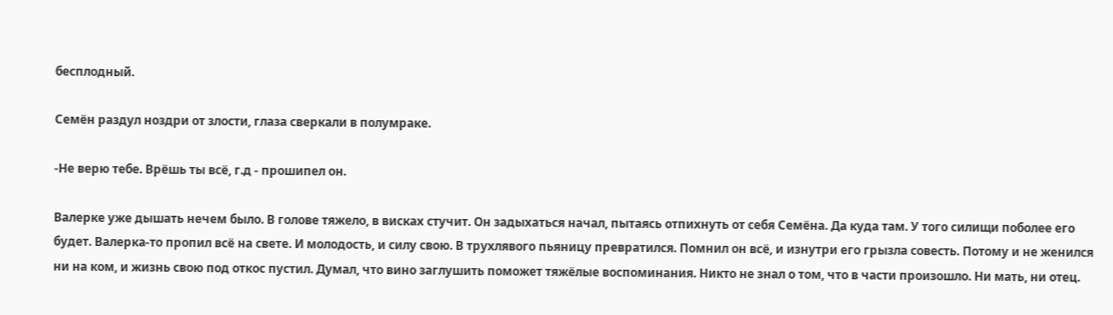бесплодный.

Семён раздул ноздри от злости, глаза сверкали в полумраке.

-Не верю тебе. Врёшь ты всё, г.д - прошипел он.

Валерке уже дышать нечем было. В голове тяжело, в висках стучит. Он задыхаться начал, пытаясь отпихнуть от себя Семёна. Да куда там. У того силищи поболее его будет. Валерка-то пропил всё на свете. И молодость, и силу свою. В трухлявого пьяницу превратился. Помнил он всё, и изнутри его грызла совесть. Потому и не женился ни на ком, и жизнь свою под откос пустил. Думал, что вино заглушить поможет тяжёлые воспоминания. Никто не знал о том, что в части произошло. Ни мать, ни отец.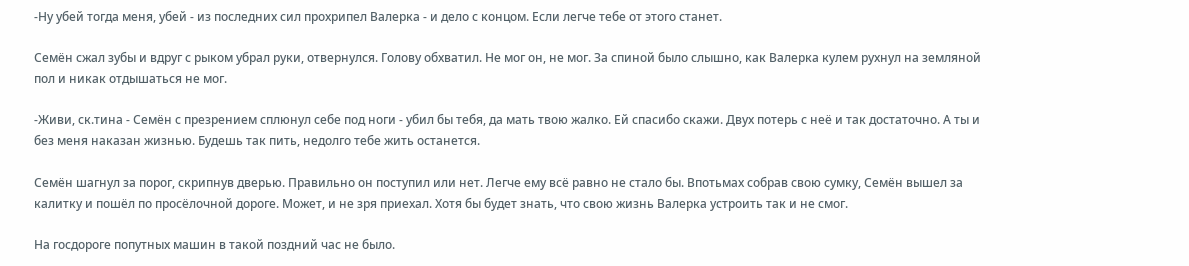-Ну убей тогда меня, убей - из последних сил прохрипел Валерка - и дело с концом. Если легче тебе от этого станет.

Семён сжал зубы и вдруг с рыком убрал руки, отвернулся. Голову обхватил. Не мог он, не мог. За спиной было слышно, как Валерка кулем рухнул на земляной пол и никак отдышаться не мог.

-Живи, ск.тина - Семён с презрением сплюнул себе под ноги - убил бы тебя, да мать твою жалко. Ей спасибо скажи. Двух потерь с неё и так достаточно. А ты и без меня наказан жизнью. Будешь так пить, недолго тебе жить останется.

Семён шагнул за порог, скрипнув дверью. Правильно он поступил или нет. Легче ему всё равно не стало бы. Впотьмах собрав свою сумку, Семён вышел за калитку и пошёл по просёлочной дороге. Может, и не зря приехал. Хотя бы будет знать, что свою жизнь Валерка устроить так и не смог.

На госдороге попутных машин в такой поздний час не было.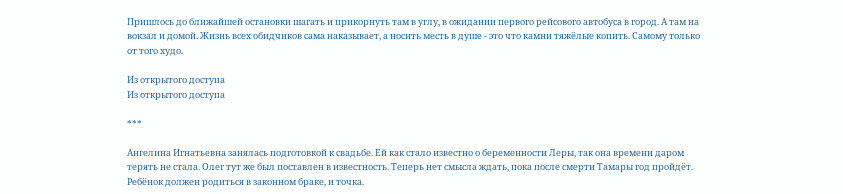Пришлось до ближайшей остановки шагать и прикорнуть там в углу, в ожидании первого рейсового автобуса в город. А там на вокзал и домой. Жизнь всех обидчиков сама наказывает, а носить месть в душе - это что камни тяжёлые копить. Самому только от того худо.

Из открытого доступа
Из открытого доступа

***

Ангелина Игнатьевна занялась подготовкой к свадьбе. Ей как стало известно о беременности Леры, так она времени даром терять не стала. Олег тут же был поставлен в известность. Теперь нет смысла ждать, пока после смерти Тамары год пройдёт. Ребёнок должен родиться в законном браке, и точка.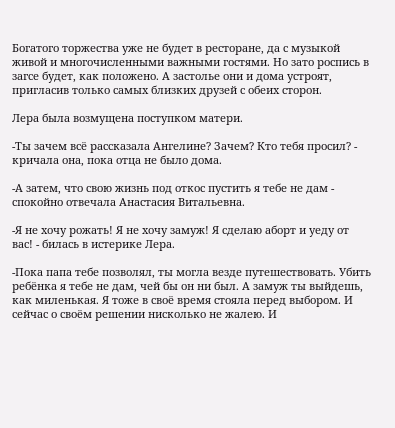Богатого торжества уже не будет в ресторане, да с музыкой живой и многочисленными важными гостями. Но зато роспись в загсе будет, как положено. А застолье они и дома устроят, пригласив только самых близких друзей с обеих сторон.

Лера была возмущена поступком матери.

-Ты зачем всё рассказала Ангелине? Зачем? Кто тебя просил? - кричала она, пока отца не было дома.

-А затем, что свою жизнь под откос пустить я тебе не дам - спокойно отвечала Анастасия Витальевна.

-Я не хочу рожать! Я не хочу замуж! Я сделаю аборт и уеду от вас! - билась в истерике Лера.

-Пока папа тебе позволял, ты могла везде путешествовать. Убить ребёнка я тебе не дам, чей бы он ни был. А замуж ты выйдешь, как миленькая. Я тоже в своё время стояла перед выбором. И сейчас о своём решении нисколько не жалею. И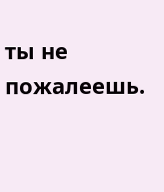ты не пожалеешь.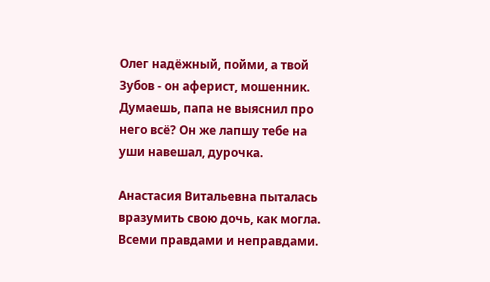Олег надёжный, пойми, а твой Зубов - он аферист, мошенник. Думаешь, папа не выяснил про него всё? Он же лапшу тебе на уши навешал, дурочка.

Анастасия Витальевна пыталась вразумить свою дочь, как могла. Всеми правдами и неправдами.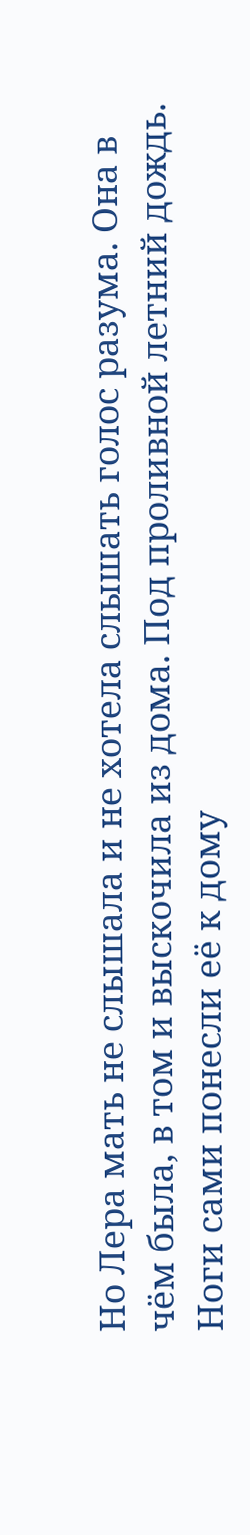Но Лера мать не слышала и не хотела слышать голос разума. Она в чём была, в том и выскочила из дома. Под проливной летний дождь. Ноги сами понесли её к дому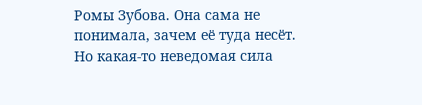Ромы Зубова. Она сама не понимала, зачем её туда несёт. Но какая-то неведомая сила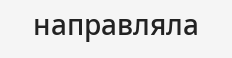направляла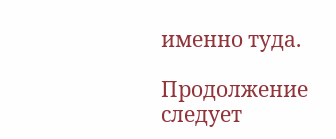именно туда.

Продолжение следует